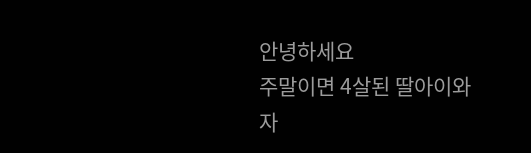안녕하세요
주말이면 4살된 딸아이와
자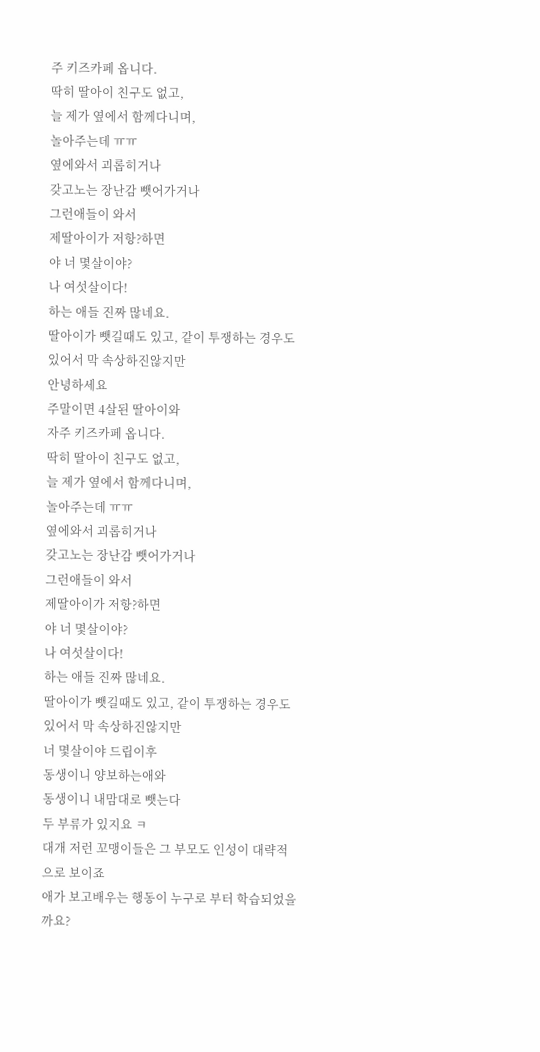주 키즈카페 옵니다.
딱히 딸아이 친구도 없고,
늘 제가 옆에서 함께다니며,
놀아주는데 ㅠㅠ
옆에와서 괴롭히거나
갖고노는 장난감 뺏어가거나
그런애들이 와서
제딸아이가 저항?하면
야 너 몇살이야?
나 여섯살이다!
하는 애들 진짜 많네요.
딸아이가 뺏길때도 있고, 같이 투쟁하는 경우도 있어서 막 속상하진않지만
안녕하세요
주말이면 4살된 딸아이와
자주 키즈카페 옵니다.
딱히 딸아이 친구도 없고,
늘 제가 옆에서 함께다니며,
놀아주는데 ㅠㅠ
옆에와서 괴롭히거나
갖고노는 장난감 뺏어가거나
그런애들이 와서
제딸아이가 저항?하면
야 너 몇살이야?
나 여섯살이다!
하는 애들 진짜 많네요.
딸아이가 뺏길때도 있고, 같이 투쟁하는 경우도 있어서 막 속상하진않지만
너 몇살이야 드립이후
동생이니 양보하는애와
동생이니 내맘대로 뺏는다
두 부류가 있지요 ㅋ
대개 저런 꼬맹이들은 그 부모도 인성이 대략적으로 보이죠
애가 보고배우는 행동이 누구로 부터 학습되었을까요?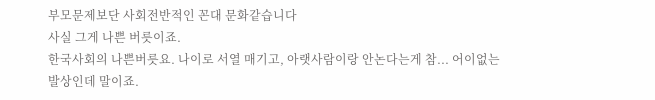부모문제보단 사회전반적인 꼰대 문화같습니다
사실 그게 나쁜 버릇이죠.
한국사회의 나쁜버릇요. 나이로 서열 매기고, 아랫사람이랑 안논다는게 참... 어이없는 발상인데 말이죠.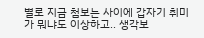별로 지금 첨보는 사이에 갑자기 취미가 뭐냐도 이상하고.. 생각보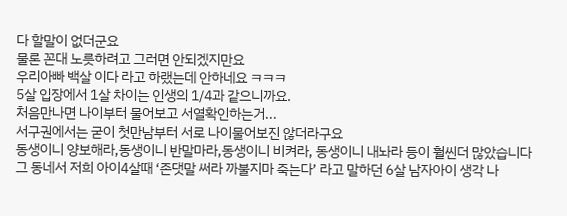다 할말이 없더군요
물론 꼰대 노릇하려고 그러면 안되겠지만요
우리아빠 백살 이다 라고 하랬는데 안하네요 ㅋㅋㅋ
5살 입장에서 1살 차이는 인생의 1/4과 같으니까요.
처음만나면 나이부터 물어보고 서열확인하는거...
서구권에서는 굳이 첫만남부터 서로 나이물어보진 않더라구요
동생이니 양보해라,동생이니 반말마라,동생이니 비켜라, 동생이니 내놔라 등이 훨씬더 많았습니다
그 동네서 저희 아이4살때 ‘존댓말 써라 까불지마 죽는다’ 라고 말하던 6살 남자아이 생각 나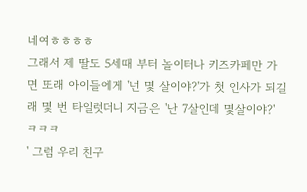네여ㅎㅎㅎㅎ
그래서 제 딸도 5세때 부터 놀이터나 키즈카페만 가면 또래 아이들에게 '넌 몇 살이야?'가 첫 인사가 되길래 몇 번 타일럿더니 지금은 '난 7살인데 몇살이야?' ㅋㅋㅋ
' 그럼 우리 친구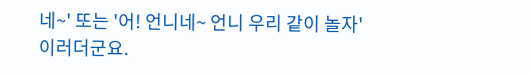네~' 또는 '어! 언니네~ 언니 우리 같이 놀자' 이러더군요.